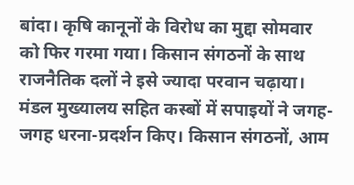बांदा। कृषि कानूनों के विरोध का मुद्दा सोमवार को फिर गरमा गया। किसान संगठनों के साथ राजनैतिक दलों ने इसे ज्यादा परवान चढ़ाया। मंडल मुख्यालय सहित कस्बों में सपाइयों ने जगह-जगह धरना-प्रदर्शन किए। किसान संगठनों, आम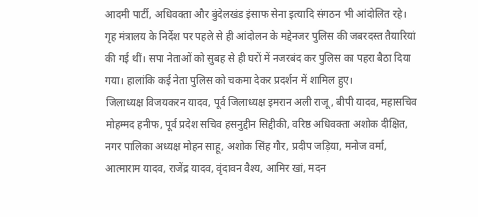आदमी पार्टी, अधिवक्ता और बुंदेलखंड इंसाफ सेना इत्यादि संगठन भी आंदोलित रहे।
गृह मंत्रालय के निर्देश पर पहले से ही आंदोलन के मद्देनजर पुलिस की जबरदस्त तैयारियां की गई थीं। सपा नेताओं को सुबह से ही घरों में नजरबंद कर पुलिस का पहरा बैठा दिया गया। हालांकि कई नेता पुलिस को चकमा देकर प्रदर्शन में शामिल हुए।
जिलाध्यक्ष विजयकरन यादव, पूर्व जिलाध्यक्ष इमरान अली राजू, बीपी यादव, महासचिव मोहम्मद हनीफ, पूर्व प्रदेश सचिव हसनुद्दीन सिद्दीकी, वरिष्ठ अधिवक्ता अशोक दीक्षित, नगर पालिका अध्यक्ष मोहन साहू, अशोक सिंह गौर, प्रदीप जड़िया, मनोज वर्मा, आत्माराम यादव, राजेंद्र यादव, वृंदावन वैश्य, आमिर खां, मदन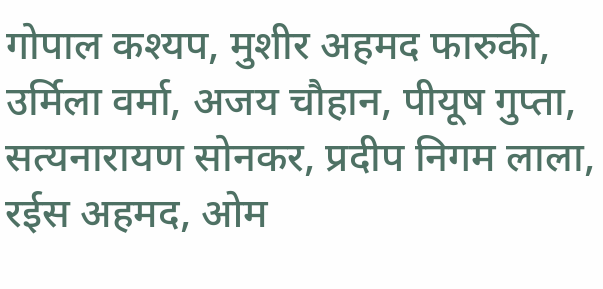गोपाल कश्यप, मुशीर अहमद फारुकी, उर्मिला वर्मा, अजय चौहान, पीयूष गुप्ता, सत्यनारायण सोनकर, प्रदीप निगम लाला, रईस अहमद, ओम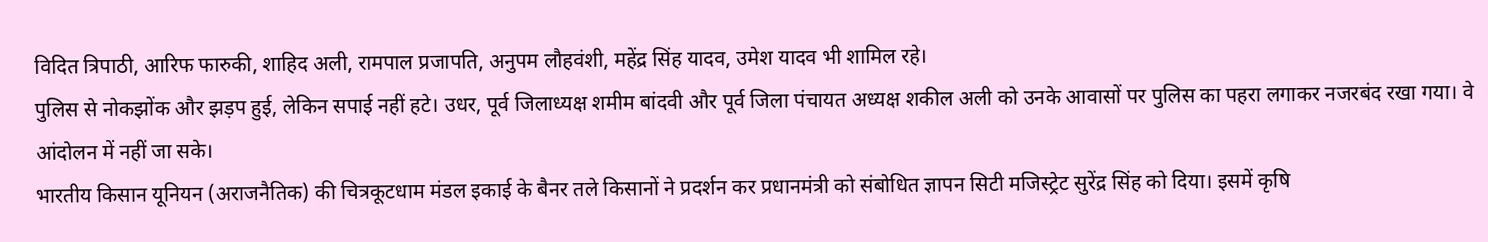विदित त्रिपाठी, आरिफ फारुकी, शाहिद अली, रामपाल प्रजापति, अनुपम लौहवंशी, महेंद्र सिंह यादव, उमेश यादव भी शामिल रहे।
पुलिस से नोकझोंक और झड़प हुई, लेकिन सपाई नहीं हटे। उधर, पूर्व जिलाध्यक्ष शमीम बांदवी और पूर्व जिला पंचायत अध्यक्ष शकील अली को उनके आवासों पर पुलिस का पहरा लगाकर नजरबंद रखा गया। वे आंदोलन में नहीं जा सके।
भारतीय किसान यूनियन (अराजनैतिक) की चित्रकूटधाम मंडल इकाई के बैनर तले किसानों ने प्रदर्शन कर प्रधानमंत्री को संबोधित ज्ञापन सिटी मजिस्ट्रेट सुरेंद्र सिंह को दिया। इसमें कृषि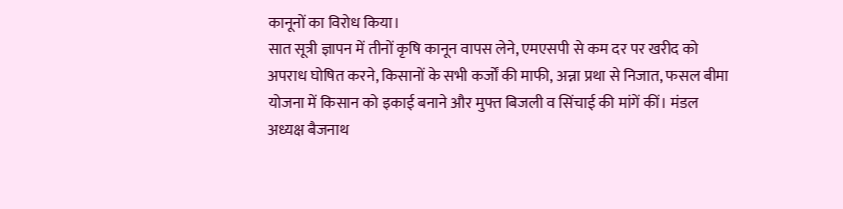कानूनों का विरोध किया।
सात सूत्री ज्ञापन में तीनों कृषि कानून वापस लेने, एमएसपी से कम दर पर खरीद को अपराध घोषित करने, किसानों के सभी कर्जों की माफी, अन्ना प्रथा से निजात, फसल बीमा योजना में किसान को इकाई बनाने और मुफ्त बिजली व सिंचाई की मांगें कीं। मंडल अध्यक्ष बैजनाथ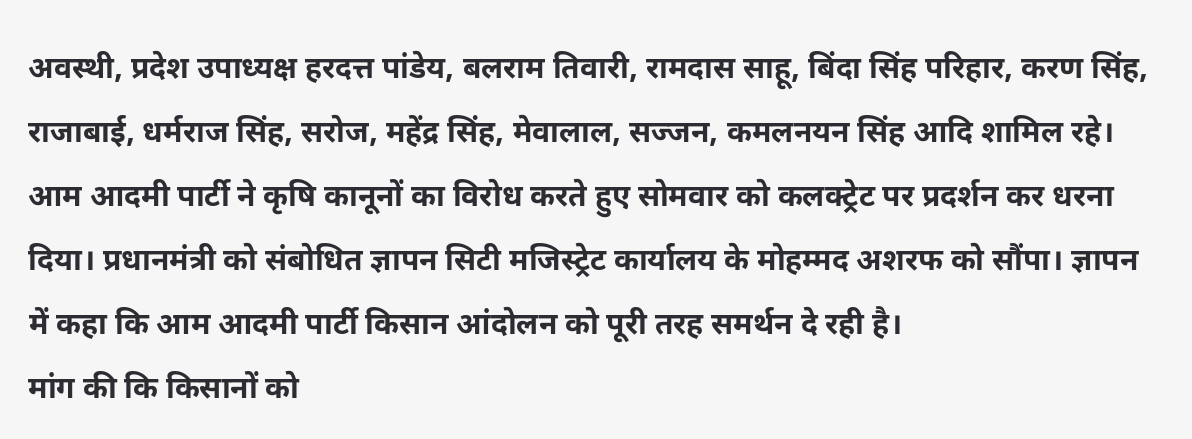अवस्थी, प्रदेश उपाध्यक्ष हरदत्त पांडेय, बलराम तिवारी, रामदास साहू, बिंदा सिंह परिहार, करण सिंह, राजाबाई, धर्मराज सिंह, सरोज, महेंद्र सिंह, मेवालाल, सज्जन, कमलनयन सिंह आदि शामिल रहे।
आम आदमी पार्टी ने कृषि कानूनों का विरोध करते हुए सोमवार को कलक्ट्रेट पर प्रदर्शन कर धरना दिया। प्रधानमंत्री को संबोधित ज्ञापन सिटी मजिस्ट्रेट कार्यालय के मोहम्मद अशरफ को सौंपा। ज्ञापन में कहा कि आम आदमी पार्टी किसान आंदोलन को पूरी तरह समर्थन दे रही है।
मांग की कि किसानों को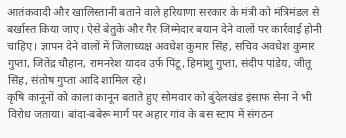आतंकवादी और खालिस्तानी बताने वाले हरियाणा सरकार के मंत्री को मंत्रिमंडल से बर्खास्त किया जाए। ऐसे बेतुके और गैर जिम्मेदार बयान देने वालों पर कार्रवाई होनी चाहिए। ज्ञापन देने वालों में जिलाध्यक्ष अवधेश कुमार सिंह, सचिव अवधेश कुमार गुप्ता, जितेंद्र चौहान, रामनरेश यादव उर्फ पिंटू, हिमांशु गुप्ता, संदीप पांडेय, जीतू सिंह, संतोष गुप्ता आदि शामिल रहे।
कृषि कानूनों को काला कानून बताते हुए सोमवार को बुंदेलखंड इंसाफ सेना ने भी विरोध जताया। बांदा-बबेरू मार्ग पर अहार गांव के बस स्टाप में संगठन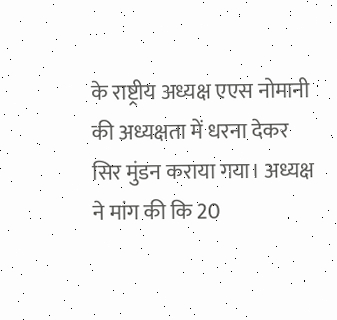के राष्ट्रीय अध्यक्ष एएस नोमानी की अध्यक्षता में धरना देकर सिर मुंडन कराया गया। अध्यक्ष ने मांग की कि 20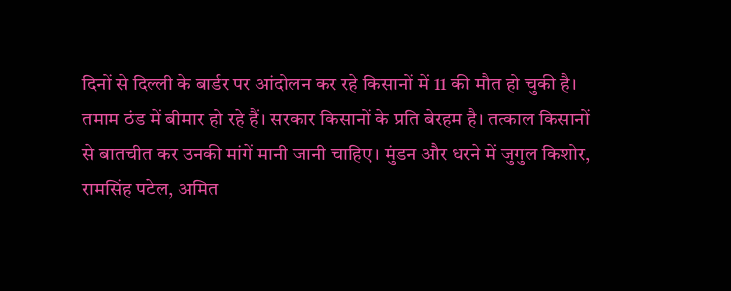दिनों से दिल्ली के बार्डर पर आंदोलन कर रहे किसानों में 11 की मौत हो चुकी है।
तमाम ठंड में बीमार हो रहे हैं। सरकार किसानों के प्रति बेरहम है। तत्काल किसानों से बातचीत कर उनकी मांगें मानी जानी चाहिए। मुंडन और धरने में जुगुल किशोर, रामसिंह पटेल, अमित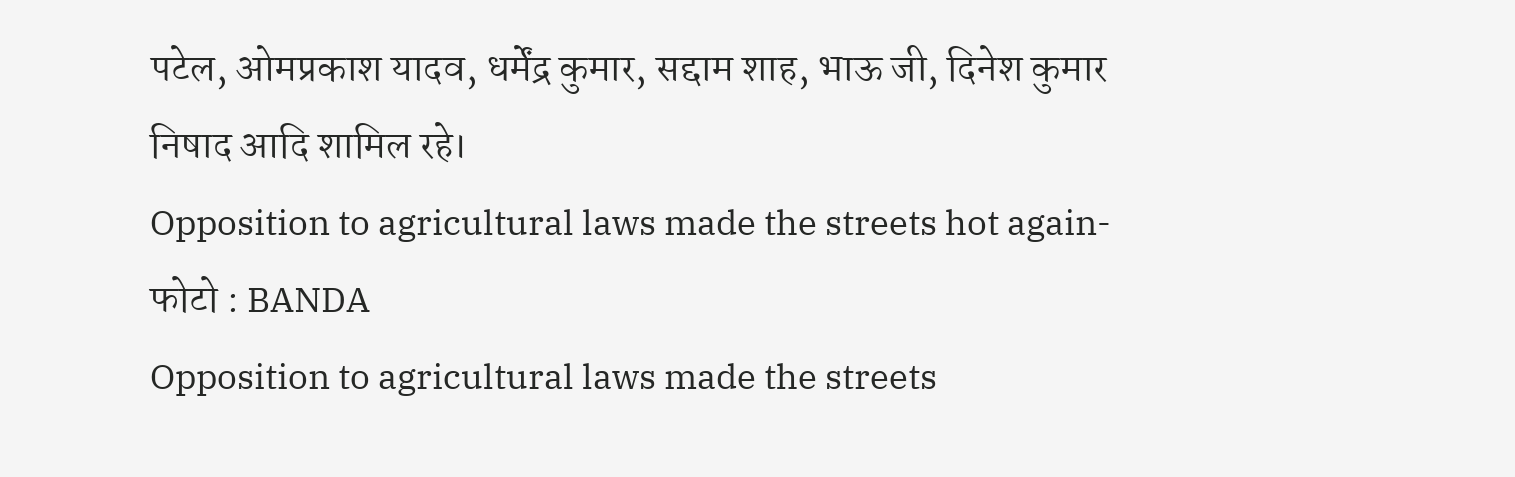पटेल, ओमप्रकाश यादव, धर्मेंद्र कुमार, सद्दाम शाह, भाऊ जी, दिनेश कुमार निषाद आदि शामिल रहे।
Opposition to agricultural laws made the streets hot again- फोटो : BANDA
Opposition to agricultural laws made the streets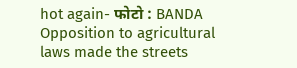hot again- फोटो : BANDA
Opposition to agricultural laws made the streets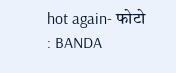hot again- फोटो : BANDA